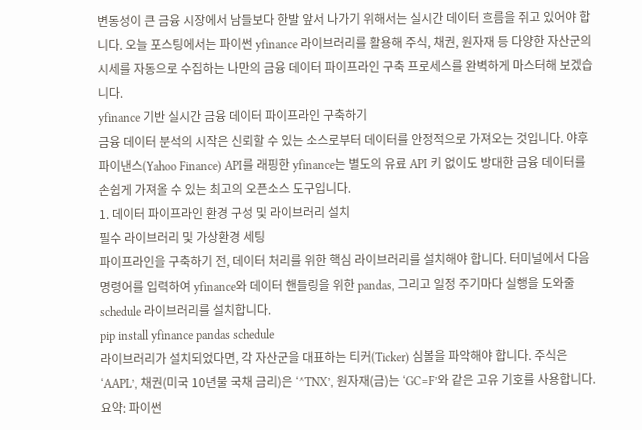변동성이 큰 금융 시장에서 남들보다 한발 앞서 나가기 위해서는 실시간 데이터 흐름을 쥐고 있어야 합니다. 오늘 포스팅에서는 파이썬 yfinance 라이브러리를 활용해 주식, 채권, 원자재 등 다양한 자산군의 시세를 자동으로 수집하는 나만의 금융 데이터 파이프라인 구축 프로세스를 완벽하게 마스터해 보겠습니다.
yfinance 기반 실시간 금융 데이터 파이프라인 구축하기
금융 데이터 분석의 시작은 신뢰할 수 있는 소스로부터 데이터를 안정적으로 가져오는 것입니다. 야후 파이낸스(Yahoo Finance) API를 래핑한 yfinance는 별도의 유료 API 키 없이도 방대한 금융 데이터를 손쉽게 가져올 수 있는 최고의 오픈소스 도구입니다.
1. 데이터 파이프라인 환경 구성 및 라이브러리 설치
필수 라이브러리 및 가상환경 세팅
파이프라인을 구축하기 전, 데이터 처리를 위한 핵심 라이브러리를 설치해야 합니다. 터미널에서 다음 명령어를 입력하여 yfinance와 데이터 핸들링을 위한 pandas, 그리고 일정 주기마다 실행을 도와줄 schedule 라이브러리를 설치합니다.
pip install yfinance pandas schedule
라이브러리가 설치되었다면, 각 자산군을 대표하는 티커(Ticker) 심볼을 파악해야 합니다. 주식은 ‘AAPL’, 채권(미국 10년물 국채 금리)은 ‘^TNX’, 원자재(금)는 ‘GC=F’와 같은 고유 기호를 사용합니다.
요약: 파이썬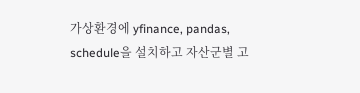가상환경에 yfinance, pandas, schedule을 설치하고 자산군별 고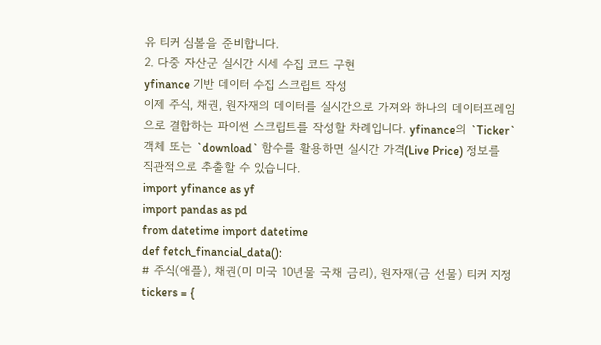유 티커 심볼을 준비합니다.
2. 다중 자산군 실시간 시세 수집 코드 구현
yfinance 기반 데이터 수집 스크립트 작성
이제 주식, 채권, 원자재의 데이터를 실시간으로 가져와 하나의 데이터프레임으로 결합하는 파이썬 스크립트를 작성할 차례입니다. yfinance의 `Ticker` 객체 또는 `download` 함수를 활용하면 실시간 가격(Live Price) 정보를 직관적으로 추출할 수 있습니다.
import yfinance as yf
import pandas as pd
from datetime import datetime
def fetch_financial_data():
# 주식(애플), 채권(미 미국 10년물 국채 금리), 원자재(금 선물) 티커 지정
tickers = {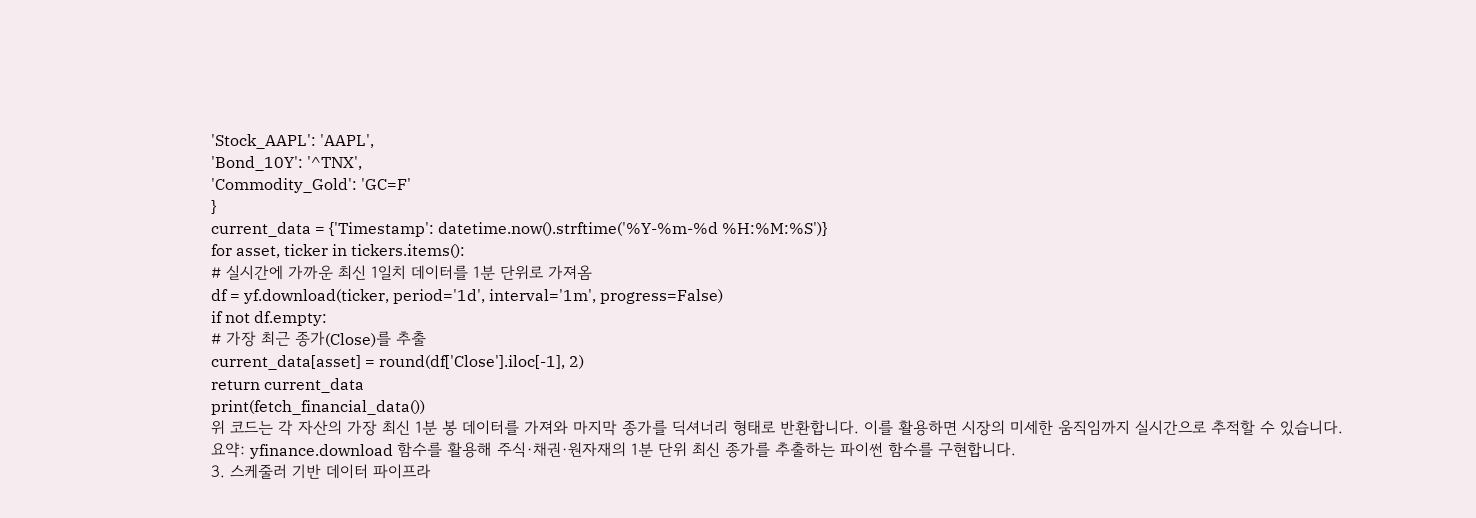'Stock_AAPL': 'AAPL',
'Bond_10Y': '^TNX',
'Commodity_Gold': 'GC=F'
}
current_data = {'Timestamp': datetime.now().strftime('%Y-%m-%d %H:%M:%S')}
for asset, ticker in tickers.items():
# 실시간에 가까운 최신 1일치 데이터를 1분 단위로 가져옴
df = yf.download(ticker, period='1d', interval='1m', progress=False)
if not df.empty:
# 가장 최근 종가(Close)를 추출
current_data[asset] = round(df['Close'].iloc[-1], 2)
return current_data
print(fetch_financial_data())
위 코드는 각 자산의 가장 최신 1분 봉 데이터를 가져와 마지막 종가를 딕셔너리 형태로 반환합니다. 이를 활용하면 시장의 미세한 움직임까지 실시간으로 추적할 수 있습니다.
요약: yfinance.download 함수를 활용해 주식·채권·원자재의 1분 단위 최신 종가를 추출하는 파이썬 함수를 구현합니다.
3. 스케줄러 기반 데이터 파이프라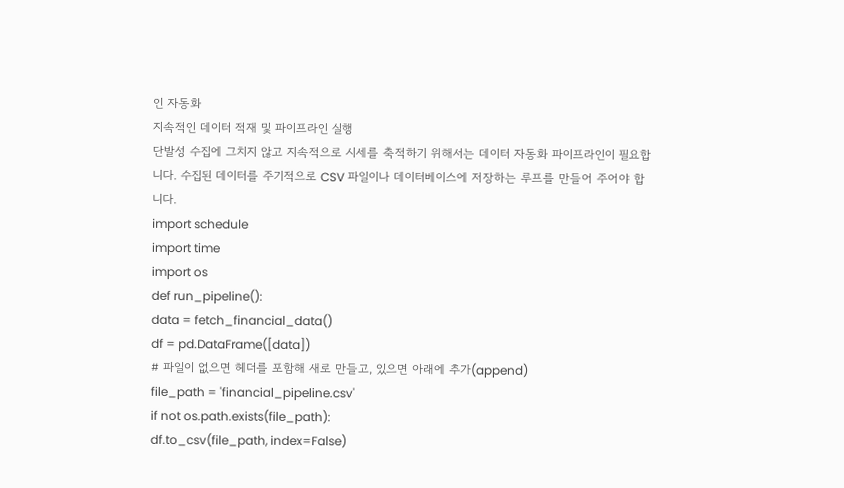인 자동화
지속적인 데이터 적재 및 파이프라인 실행
단발성 수집에 그치지 않고 지속적으로 시세를 축적하기 위해서는 데이터 자동화 파이프라인이 필요합니다. 수집된 데이터를 주기적으로 CSV 파일이나 데이터베이스에 저장하는 루프를 만들어 주어야 합니다.
import schedule
import time
import os
def run_pipeline():
data = fetch_financial_data()
df = pd.DataFrame([data])
# 파일이 없으면 헤더를 포함해 새로 만들고, 있으면 아래에 추가(append)
file_path = 'financial_pipeline.csv'
if not os.path.exists(file_path):
df.to_csv(file_path, index=False)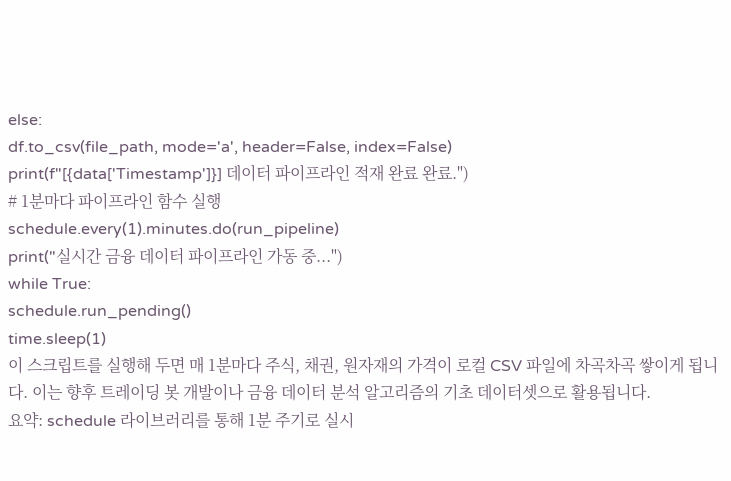else:
df.to_csv(file_path, mode='a', header=False, index=False)
print(f"[{data['Timestamp']}] 데이터 파이프라인 적재 완료 완료.")
# 1분마다 파이프라인 함수 실행
schedule.every(1).minutes.do(run_pipeline)
print("실시간 금융 데이터 파이프라인 가동 중...")
while True:
schedule.run_pending()
time.sleep(1)
이 스크립트를 실행해 두면 매 1분마다 주식, 채권, 원자재의 가격이 로컬 CSV 파일에 차곡차곡 쌓이게 됩니다. 이는 향후 트레이딩 봇 개발이나 금융 데이터 분석 알고리즘의 기초 데이터셋으로 활용됩니다.
요약: schedule 라이브러리를 통해 1분 주기로 실시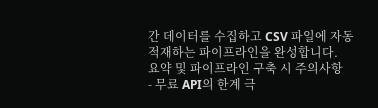간 데이터를 수집하고 CSV 파일에 자동 적재하는 파이프라인을 완성합니다.
요약 및 파이프라인 구축 시 주의사항
- 무료 API의 한계 극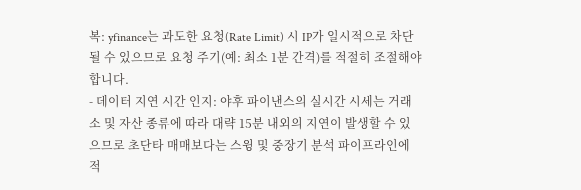복: yfinance는 과도한 요청(Rate Limit) 시 IP가 일시적으로 차단될 수 있으므로 요청 주기(예: 최소 1분 간격)를 적절히 조절해야 합니다.
- 데이터 지연 시간 인지: 야후 파이낸스의 실시간 시세는 거래소 및 자산 종류에 따라 대략 15분 내외의 지연이 발생할 수 있으므로 초단타 매매보다는 스윙 및 중장기 분석 파이프라인에 적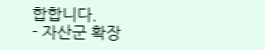합합니다.
- 자산군 확장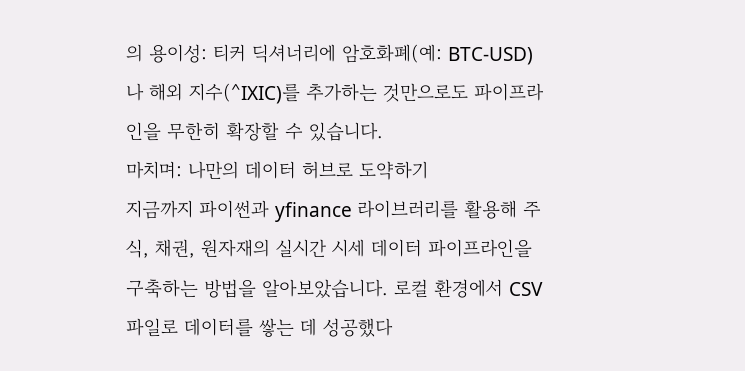의 용이성: 티커 딕셔너리에 암호화폐(예: BTC-USD)나 해외 지수(^IXIC)를 추가하는 것만으로도 파이프라인을 무한히 확장할 수 있습니다.
마치며: 나만의 데이터 허브로 도약하기
지금까지 파이썬과 yfinance 라이브러리를 활용해 주식, 채권, 원자재의 실시간 시세 데이터 파이프라인을 구축하는 방법을 알아보았습니다. 로컬 환경에서 CSV 파일로 데이터를 쌓는 데 성공했다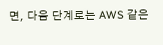면, 다음 단계로는 AWS 같은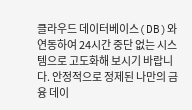클라우드 데이터베이스(DB)와 연동하여 24시간 중단 없는 시스템으로 고도화해 보시기 바랍니다. 안정적으로 정제된 나만의 금융 데이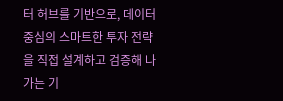터 허브를 기반으로, 데이터 중심의 스마트한 투자 전략을 직접 설계하고 검증해 나가는 기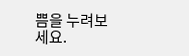쁨을 누려보세요.